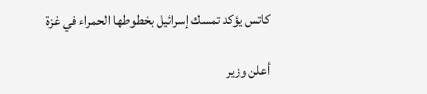كاتس يؤكد تمسك إسرائيل بخطوطها الحمراء في غزة

أعلن وزير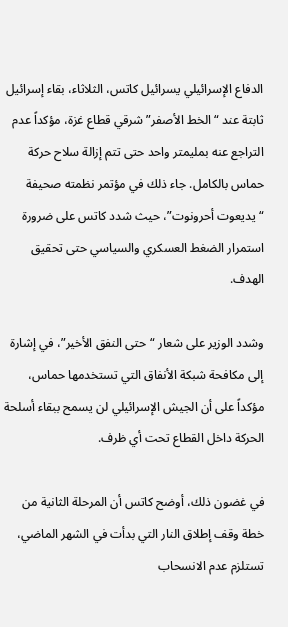الدفاع الإسرائيلي يسرائيل كاتس، الثلاثاء، بقاء إسرائيل ثابتة عند “الخط الأصفر” شرقي قطاع غزة، مؤكداً عدم التراجع عنه بمليمتر واحد حتى تتم إزالة سلاح حركة حماس بالكامل. جاء ذلك في مؤتمر نظمته صحيفة “يديعوت أحرونوت”، حيث شدد كاتس على ضرورة استمرار الضغط العسكري والسياسي حتى تحقيق الهدف.

وشدد الوزير على شعار “حتى النفق الأخير”، في إشارة إلى مكافحة شبكة الأنفاق التي تستخدمها حماس، مؤكداً على أن الجيش الإسرائيلي لن يسمح ببقاء أسلحة الحركة داخل القطاع تحت أي ظرف.

في غضون ذلك، أوضح كاتس أن المرحلة الثانية من خطة وقف إطلاق النار التي بدأت في الشهر الماضي، تستلزم عدم الانسحاب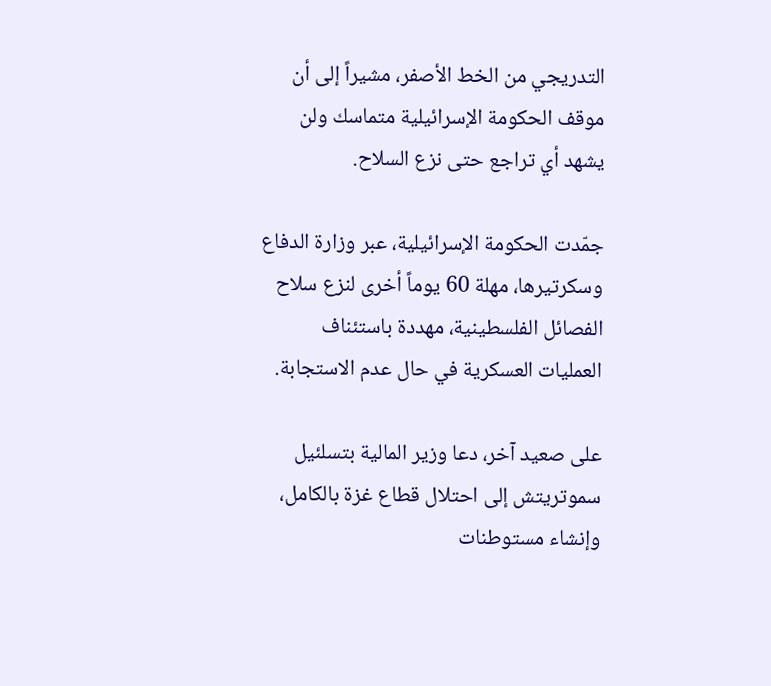التدريجي من الخط الأصفر، مشيراً إلى أن موقف الحكومة الإسرائيلية متماسك ولن يشهد أي تراجع حتى نزع السلاح.

جمّدت الحكومة الإسرائيلية، عبر وزارة الدفاع وسكرتيرها، مهلة 60 يوماً أخرى لنزع سلاح الفصائل الفلسطينية، مهددة باستئناف العمليات العسكرية في حال عدم الاستجابة.

على صعيد آخر، دعا وزير المالية بتسلئيل سموتريتش إلى احتلال قطاع غزة بالكامل، وإنشاء مستوطنات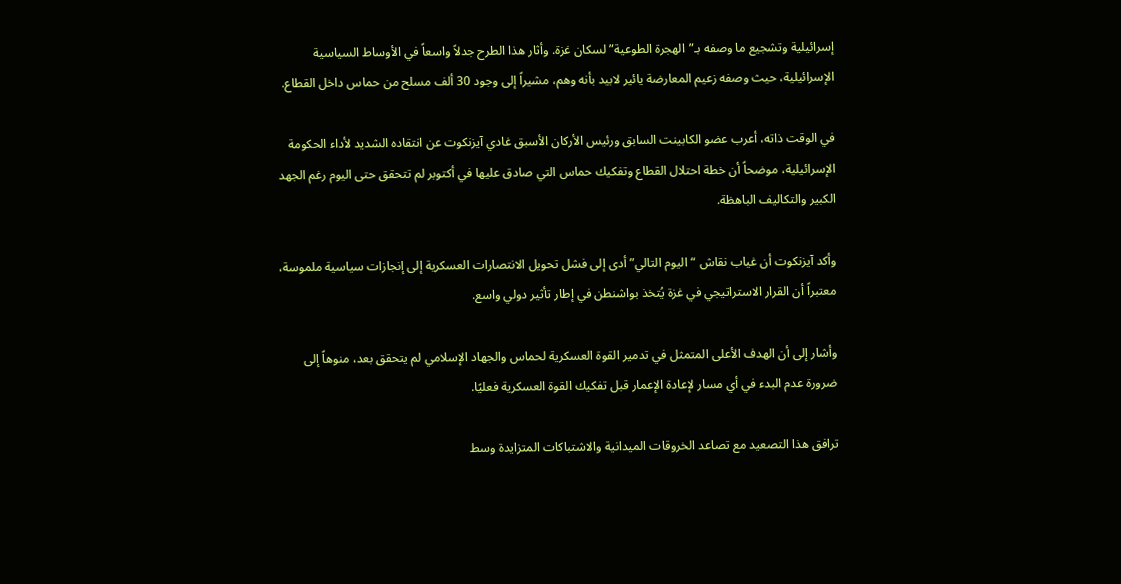إسرائيلية وتشجيع ما وصفه بـ”الهجرة الطوعية” لسكان غزة. وأثار هذا الطرح جدلاً واسعاً في الأوساط السياسية الإسرائيلية، حيث وصفه زعيم المعارضة يائير لابيد بأنه وهم، مشيراً إلى وجود 30 ألف مسلح من حماس داخل القطاع.

في الوقت ذاته، أعرب عضو الكابينت السابق ورئيس الأركان الأسبق غادي آيزنكوت عن انتقاده الشديد لأداء الحكومة الإسرائيلية، موضحاً أن خطة احتلال القطاع وتفكيك حماس التي صادق عليها في أكتوبر لم تتحقق حتى اليوم رغم الجهد الكبير والتكاليف الباهظة.

وأكد آيزنكوت أن غياب نقاش “اليوم التالي” أدى إلى فشل تحويل الانتصارات العسكرية إلى إنجازات سياسية ملموسة، معتبراً أن القرار الاستراتيجي في غزة يُتخذ بواشنطن في إطار تأثير دولي واسع.

وأشار إلى أن الهدف الأعلى المتمثل في تدمير القوة العسكرية لحماس والجهاد الإسلامي لم يتحقق بعد، منوهاً إلى ضرورة عدم البدء في أي مسار لإعادة الإعمار قبل تفكيك القوة العسكرية فعليًا.

ترافق هذا التصعيد مع تصاعد الخروقات الميدانية والاشتباكات المتزايدة وسط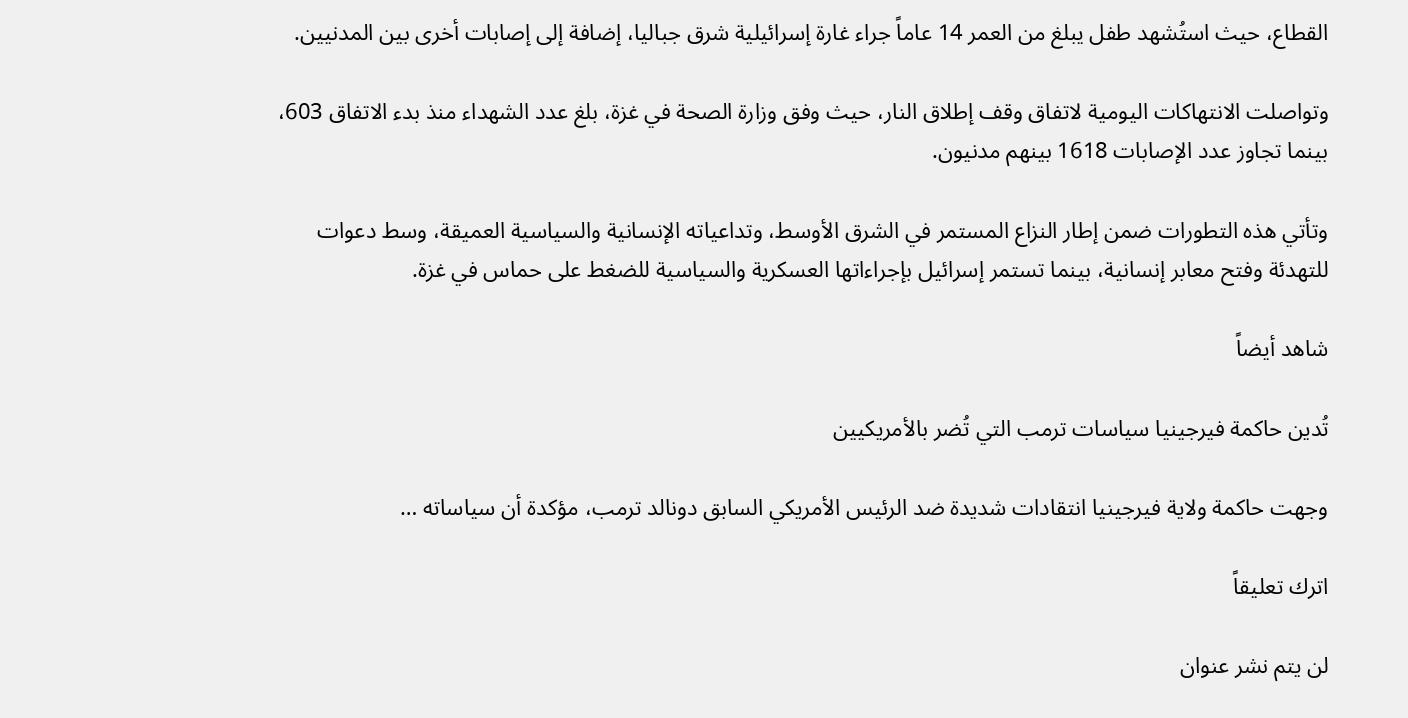القطاع، حيث استُشهد طفل يبلغ من العمر 14 عاماً جراء غارة إسرائيلية شرق جباليا، إضافة إلى إصابات أخرى بين المدنيين.

وتواصلت الانتهاكات اليومية لاتفاق وقف إطلاق النار، حيث وفق وزارة الصحة في غزة، بلغ عدد الشهداء منذ بدء الاتفاق 603، بينما تجاوز عدد الإصابات 1618 بينهم مدنيون.

وتأتي هذه التطورات ضمن إطار النزاع المستمر في الشرق الأوسط، وتداعياته الإنسانية والسياسية العميقة، وسط دعوات للتهدئة وفتح معابر إنسانية، بينما تستمر إسرائيل بإجراءاتها العسكرية والسياسية للضغط على حماس في غزة.

شاهد أيضاً

تُدين حاكمة فيرجينيا سياسات ترمب التي تُضر بالأمريكيين

وجهت حاكمة ولاية فيرجينيا انتقادات شديدة ضد الرئيس الأمريكي السابق دونالد ترمب، مؤكدة أن سياساته …

اترك تعليقاً

لن يتم نشر عنوان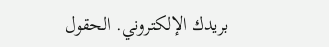بريدك الإلكتروني. الحقول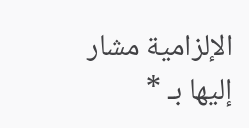الإلزامية مشار إليها بـ *